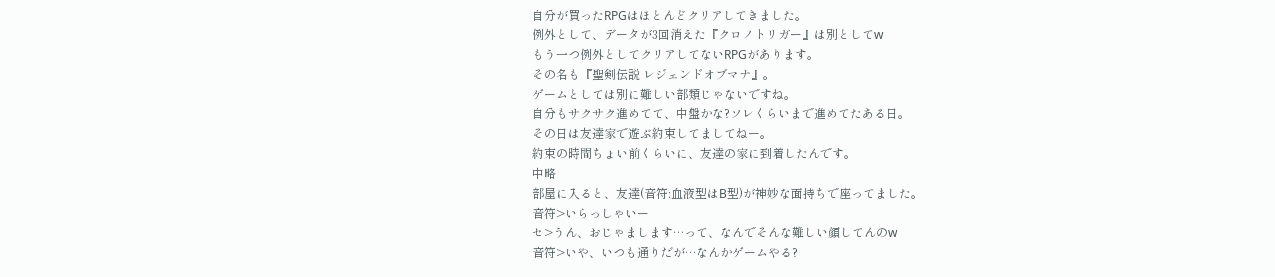自分が買ったRPGはほとんどクリアしてきました。
例外として、データが3回消えた『クロノトリガー』は別としてw
もう一つ例外としてクリアしてないRPGがあります。
その名も『聖剣伝説 レジェンドオブマナ』。
ゲームとしては別に難しい部類じゃないですね。
自分もサクサク進めてて、中盤かな?ソレくらいまで進めてたある日。
その日は友達家で遊ぶ約束してましてねー。
約束の時間ちょい前くらいに、友達の家に到着したんです。
中略
部屋に入ると、友達(音符:血液型はB型)が神妙な面持ちで座ってました。
音符>いらっしゃいー
セ>うん、おじゃまします…って、なんでそんな難しい顔してんのw
音符>いや、いつも通りだが…なんかゲームやる?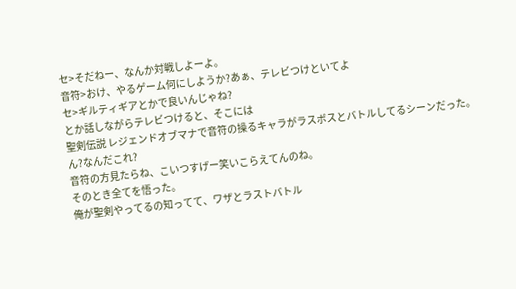セ>そだねー、なんか対戦しよーよ。
音符>おけ、やるゲーム何にしようか?あぁ、テレビつけといてよ
セ>ギルティギアとかで良いんじゃね?
とか話しながらテレビつけると、そこには
聖剣伝説 レジェンドオブマナで音符の操るキャラがラスボスとバトルしてるシーンだった。
ん?なんだこれ?
音符の方見たらね、こいつすげー笑いこらえてんのね。
そのとき全てを悟った。
俺が聖剣やってるの知ってて、ワザとラストバトル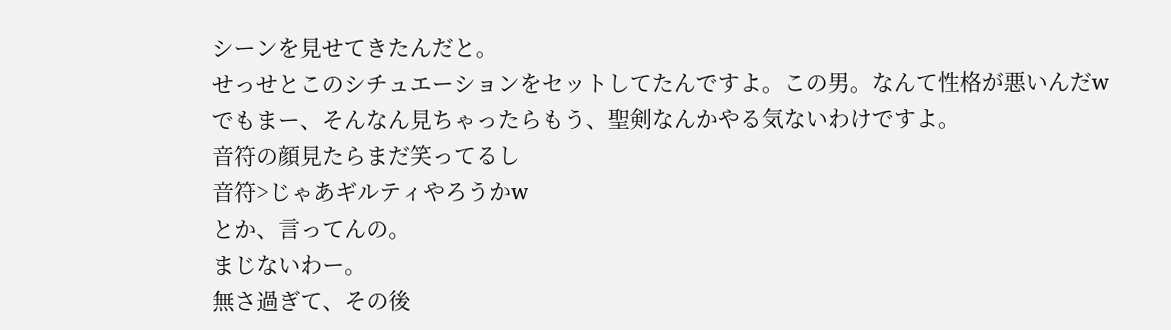シーンを見せてきたんだと。
せっせとこのシチュエーションをセットしてたんですよ。この男。なんて性格が悪いんだw
でもまー、そんなん見ちゃったらもう、聖剣なんかやる気ないわけですよ。
音符の顔見たらまだ笑ってるし
音符>じゃあギルティやろうかw
とか、言ってんの。
まじないわー。
無さ過ぎて、その後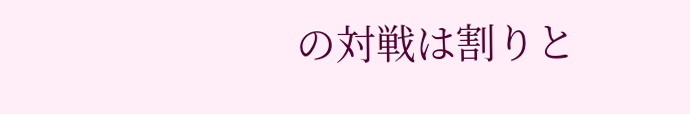の対戦は割りと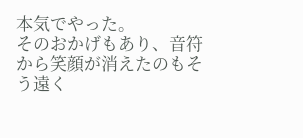本気でやった。
そのおかげもあり、音符から笑顔が消えたのもそう遠く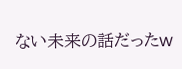ない未来の話だったw